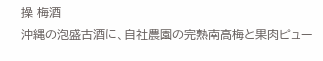操 梅酒
沖縄の泡盛古酒に、自社農園の完熟南高梅と果肉ピュー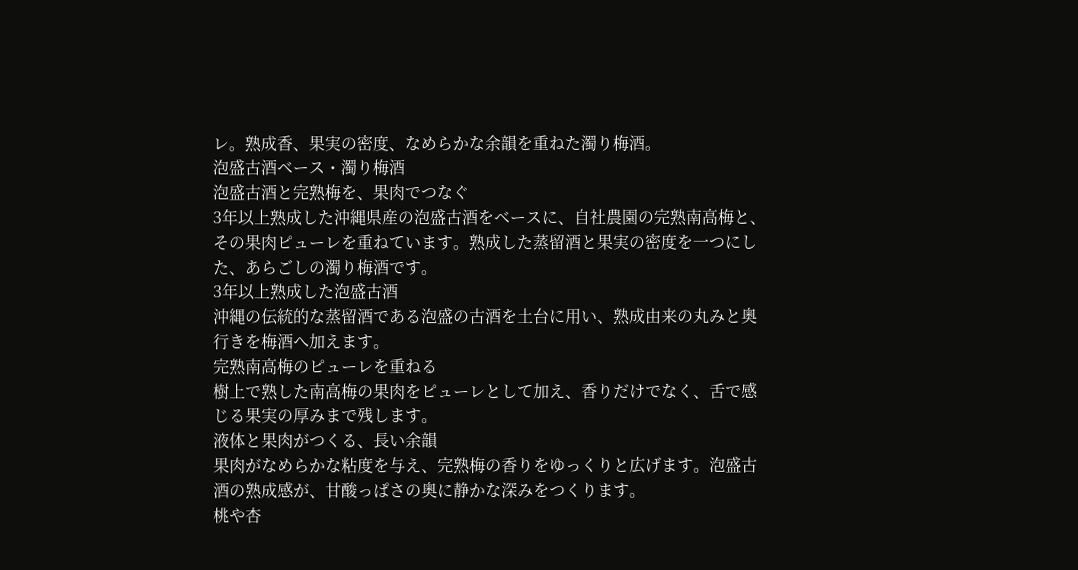レ。熟成香、果実の密度、なめらかな余韻を重ねた濁り梅酒。
泡盛古酒ベース・濁り梅酒
泡盛古酒と完熟梅を、果肉でつなぐ
3年以上熟成した沖縄県産の泡盛古酒をベースに、自社農園の完熟南高梅と、その果肉ピューレを重ねています。熟成した蒸留酒と果実の密度を一つにした、あらごしの濁り梅酒です。
3年以上熟成した泡盛古酒
沖縄の伝統的な蒸留酒である泡盛の古酒を土台に用い、熟成由来の丸みと奥行きを梅酒へ加えます。
完熟南高梅のピューレを重ねる
樹上で熟した南高梅の果肉をピューレとして加え、香りだけでなく、舌で感じる果実の厚みまで残します。
液体と果肉がつくる、長い余韻
果肉がなめらかな粘度を与え、完熟梅の香りをゆっくりと広げます。泡盛古酒の熟成感が、甘酸っぱさの奥に静かな深みをつくります。
桃や杏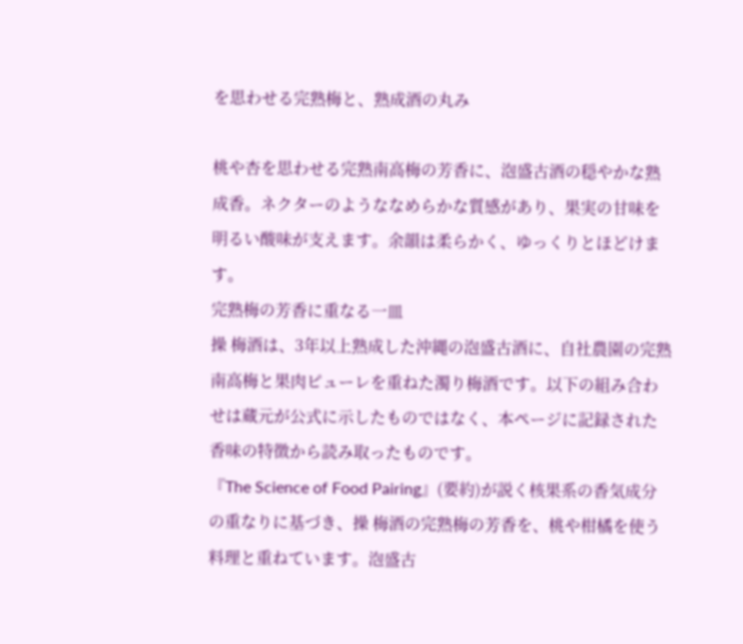を思わせる完熟梅と、熟成酒の丸み

桃や杏を思わせる完熟南高梅の芳香に、泡盛古酒の穏やかな熟成香。ネクターのようななめらかな質感があり、果実の甘味を明るい酸味が支えます。余韻は柔らかく、ゆっくりとほどけます。
完熟梅の芳香に重なる一皿
操 梅酒は、3年以上熟成した沖縄の泡盛古酒に、自社農園の完熟南高梅と果肉ピューレを重ねた濁り梅酒です。以下の組み合わせは蔵元が公式に示したものではなく、本ページに記録された香味の特徴から読み取ったものです。
『The Science of Food Pairing』(要約)が説く核果系の香気成分の重なりに基づき、操 梅酒の完熟梅の芳香を、桃や柑橘を使う料理と重ねています。泡盛古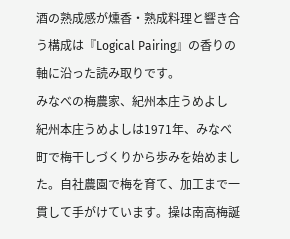酒の熟成感が燻香・熟成料理と響き合う構成は『Logical Pairing』の香りの軸に沿った読み取りです。
みなべの梅農家、紀州本庄うめよし
紀州本庄うめよしは1971年、みなべ町で梅干しづくりから歩みを始めました。自社農園で梅を育て、加工まで一貫して手がけています。操は南高梅誕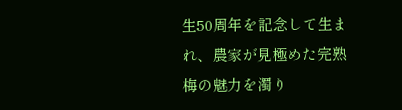生50周年を記念して生まれ、農家が見極めた完熟梅の魅力を濁り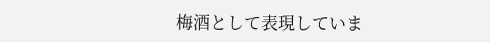梅酒として表現していま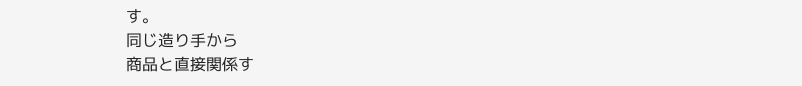す。
同じ造り手から
商品と直接関係す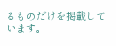るものだけを掲載しています。